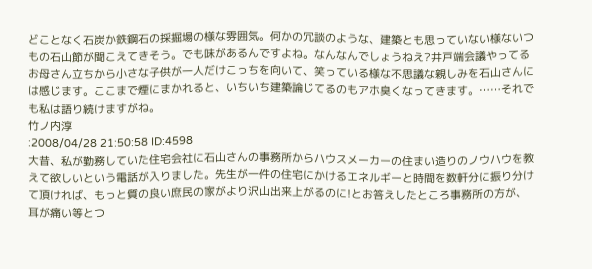どことなく石炭か鉄鋼石の採掘場の様な雰囲気。何かの冗談のような、建築とも思っていない様ないつもの石山節が聞こえてきそう。でも味があるんですよね。なんなんでしょうねえ?井戸端会議やってるお母さん立ちから小さな子供が一人だけこっちを向いて、笑っている様な不思議な親しみを石山さんには感じます。ここまで煙にまかれると、いちいち建築論じてるのもアホ臭くなってきます。……それでも私は語り続けますがね。
竹ノ内淳
:2008/04/28 21:50:58 ID:4598
大昔、私が勤務していた住宅会社に石山さんの事務所からハウスメーカーの住まい造りのノウハウを教えて欲しいという電話が入りました。先生が一件の住宅にかけるエネルギーと時間を数軒分に振り分けて頂ければ、もっと質の良い庶民の家がより沢山出来上がるのに!とお答えしたところ事務所の方が、耳が痛い等とつ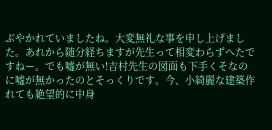ぶやかれていましたね。大変無礼な事を申し上げました。あれから随分経ちますが先生って相変わらずへたですねー。でも嘘が無い!吉村先生の図面も下手くそなのに嘘が無かったのとそっくりです。今、小綺麗な建築作れても絶望的に中身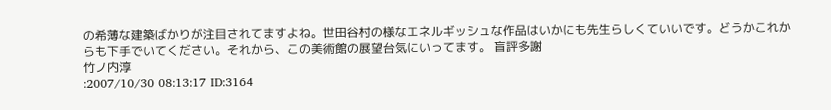の希薄な建築ばかりが注目されてますよね。世田谷村の様なエネルギッシュな作品はいかにも先生らしくていいです。どうかこれからも下手でいてください。それから、この美術館の展望台気にいってます。 盲評多謝
竹ノ内淳
:2007/10/30 08:13:17 ID:3164